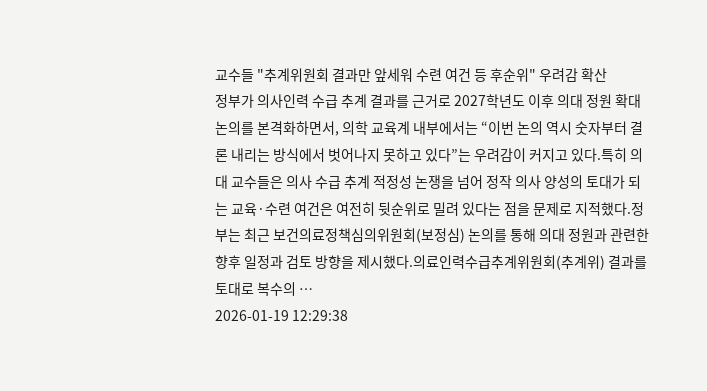교수들 "추계위원회 결과만 앞세워 수련 여건 등 후순위" 우려감 확산
정부가 의사인력 수급 추계 결과를 근거로 2027학년도 이후 의대 정원 확대 논의를 본격화하면서, 의학 교육계 내부에서는 “이번 논의 역시 숫자부터 결론 내리는 방식에서 벗어나지 못하고 있다”는 우려감이 커지고 있다.특히 의대 교수들은 의사 수급 추계 적정성 논쟁을 넘어 정작 의사 양성의 토대가 되는 교육·수련 여건은 여전히 뒷순위로 밀려 있다는 점을 문제로 지적했다.정부는 최근 보건의료정책심의위원회(보정심) 논의를 통해 의대 정원과 관련한 향후 일정과 검토 방향을 제시했다.의료인력수급추계위원회(추계위) 결과를 토대로 복수의 …
2026-01-19 12:29:38